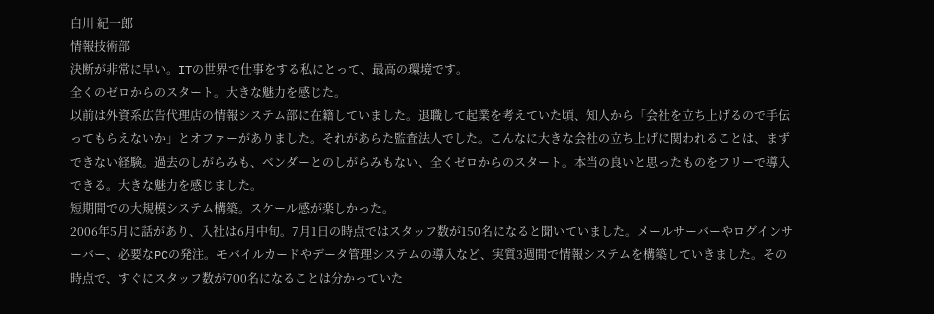白川 紀一郎
情報技術部
決断が非常に早い。ITの世界で仕事をする私にとって、最高の環境です。
全くのゼロからのスタート。大きな魅力を感じた。
以前は外資系広告代理店の情報システム部に在籍していました。退職して起業を考えていた頃、知人から「会社を立ち上げるので手伝ってもらえないか」とオファーがありました。それがあらた監査法人でした。こんなに大きな会社の立ち上げに関われることは、まずできない経験。過去のしがらみも、ベンダーとのしがらみもない、全くゼロからのスタート。本当の良いと思ったものをフリーで導入できる。大きな魅力を感じました。
短期間での大規模システム構築。スケール感が楽しかった。
2006年5月に話があり、入社は6月中旬。7月1日の時点ではスタッフ数が150名になると聞いていました。メールサーバーやログインサーバー、必要なPCの発注。モバイルカードやデータ管理システムの導入など、実質3週間で情報システムを構築していきました。その時点で、すぐにスタッフ数が700名になることは分かっていた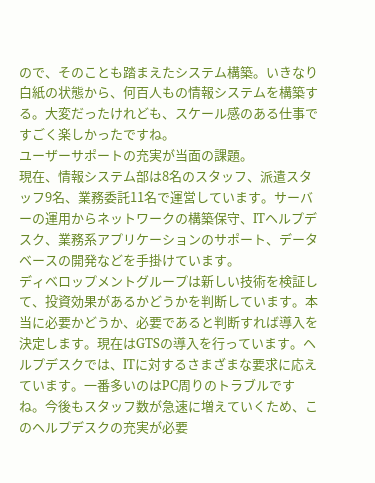ので、そのことも踏まえたシステム構築。いきなり白紙の状態から、何百人もの情報システムを構築する。大変だったけれども、スケール感のある仕事ですごく楽しかったですね。
ユーザーサポートの充実が当面の課題。
現在、情報システム部は8名のスタッフ、派遣スタッフ9名、業務委託11名で運営しています。サーバーの運用からネットワークの構築保守、ITヘルプデスク、業務系アプリケーションのサポート、データベースの開発などを手掛けています。
ディベロップメントグループは新しい技術を検証して、投資効果があるかどうかを判断しています。本当に必要かどうか、必要であると判断すれば導入を決定します。現在はGTSの導入を行っています。ヘルプデスクでは、ITに対するさまざまな要求に応えています。一番多いのはPC周りのトラブルですね。今後もスタッフ数が急速に増えていくため、このヘルプデスクの充実が必要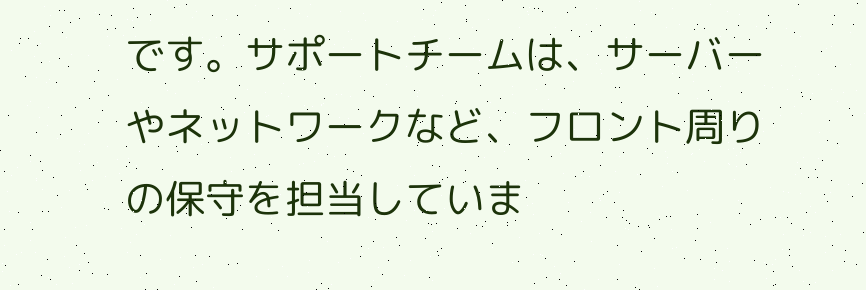です。サポートチームは、サーバーやネットワークなど、フロント周りの保守を担当していま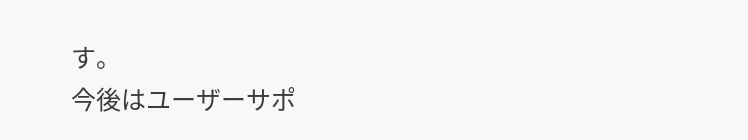す。
今後はユーザーサポ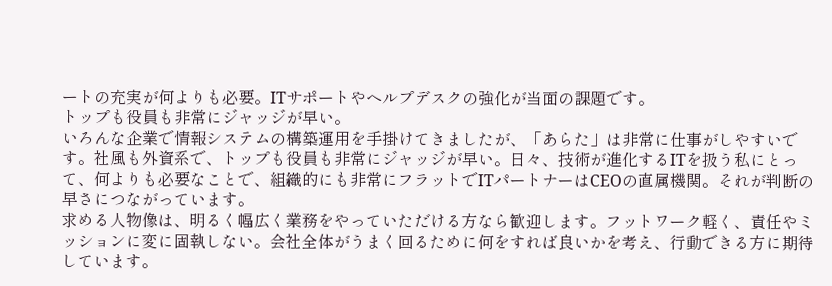ートの充実が何よりも必要。ITサポートやヘルプデスクの強化が当面の課題です。
トップも役員も非常にジャッジが早い。
いろんな企業で情報システムの構築運用を手掛けてきましたが、「あらた」は非常に仕事がしやすいです。社風も外資系で、トップも役員も非常にジャッジが早い。日々、技術が進化するITを扱う私にとって、何よりも必要なことで、組織的にも非常にフラットでITパートナーはCEOの直属機関。それが判断の早さにつながっています。
求める人物像は、明るく幅広く業務をやっていただける方なら歓迎します。フットワーク軽く、責任やミッションに変に固執しない。会社全体がうまく回るために何をすれば良いかを考え、行動できる方に期待しています。